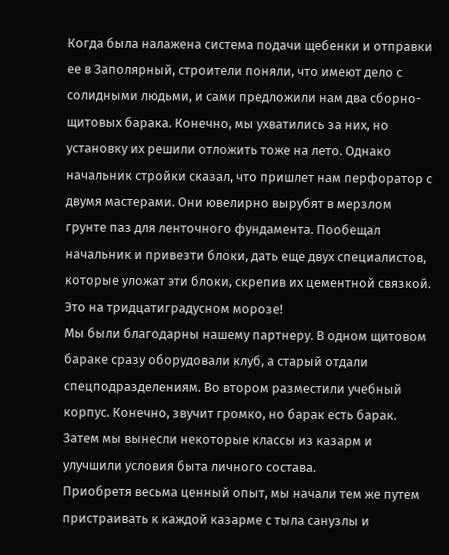Когда была налажена система подачи щебенки и отправки ее в Заполярный, строители поняли, что имеют дело с солидными людьми, и сами предложили нам два сборно-щитовых барака. Конечно, мы ухватились за них, но установку их решили отложить тоже на лето. Однако начальник стройки сказал, что пришлет нам перфоратор с двумя мастерами. Они ювелирно вырубят в мерзлом грунте паз для ленточного фундамента. Пообещал начальник и привезти блоки, дать еще двух специалистов, которые уложат эти блоки, скрепив их цементной связкой. Это на тридцатиградусном морозе!
Мы были благодарны нашему партнеру. В одном щитовом бараке сразу оборудовали клуб, а старый отдали спецподразделениям. Во втором разместили учебный корпус. Конечно, звучит громко, но барак есть барак. Затем мы вынесли некоторые классы из казарм и улучшили условия быта личного состава.
Приобретя весьма ценный опыт, мы начали тем же путем пристраивать к каждой казарме с тыла санузлы и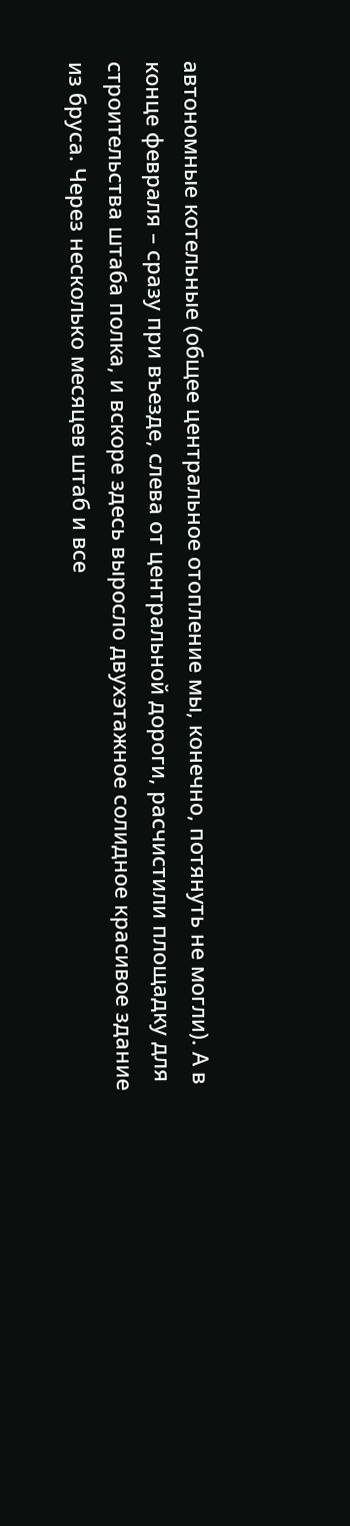автономные котельные (общее центральное отопление мы, конечно, потянуть не могли). А в конце февраля – сразу при въезде, слева от центральной дороги, расчистили площадку для строительства штаба полка, и вскоре здесь выросло двухэтажное солидное красивое здание из бруса. Через несколько месяцев штаб и все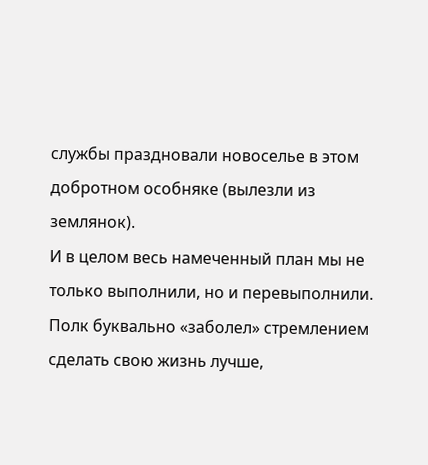службы праздновали новоселье в этом добротном особняке (вылезли из землянок).
И в целом весь намеченный план мы не только выполнили, но и перевыполнили. Полк буквально «заболел» стремлением сделать свою жизнь лучше,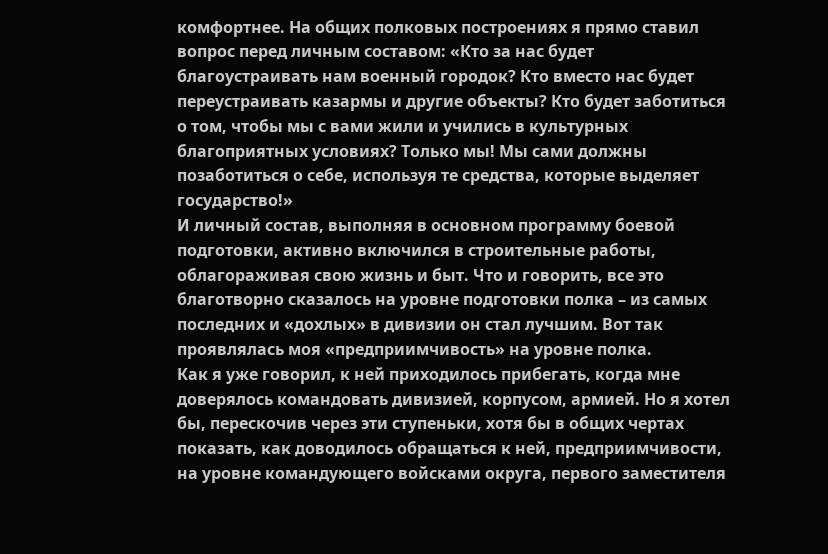комфортнее. На общих полковых построениях я прямо ставил вопрос перед личным составом: «Кто за нас будет благоустраивать нам военный городок? Кто вместо нас будет переустраивать казармы и другие объекты? Кто будет заботиться о том, чтобы мы с вами жили и учились в культурных благоприятных условиях? Только мы! Мы сами должны позаботиться о себе, используя те средства, которые выделяет государство!»
И личный состав, выполняя в основном программу боевой подготовки, активно включился в строительные работы, облагораживая свою жизнь и быт. Что и говорить, все это благотворно сказалось на уровне подготовки полка – из самых последних и «дохлых» в дивизии он стал лучшим. Вот так проявлялась моя «предприимчивость» на уровне полка.
Как я уже говорил, к ней приходилось прибегать, когда мне доверялось командовать дивизией, корпусом, армией. Но я хотел бы, перескочив через эти ступеньки, хотя бы в общих чертах показать, как доводилось обращаться к ней, предприимчивости, на уровне командующего войсками округа, первого заместителя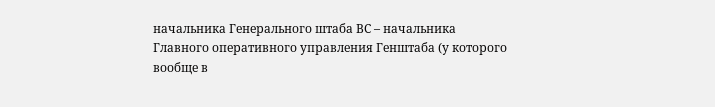начальника Генерального штаба ВС – начальника Главного оперативного управления Генштаба (у которого вообще в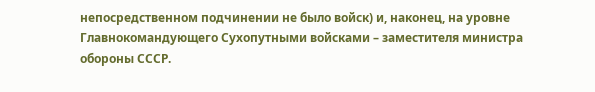непосредственном подчинении не было войск) и, наконец, на уровне Главнокомандующего Сухопутными войсками – заместителя министра обороны СССР.